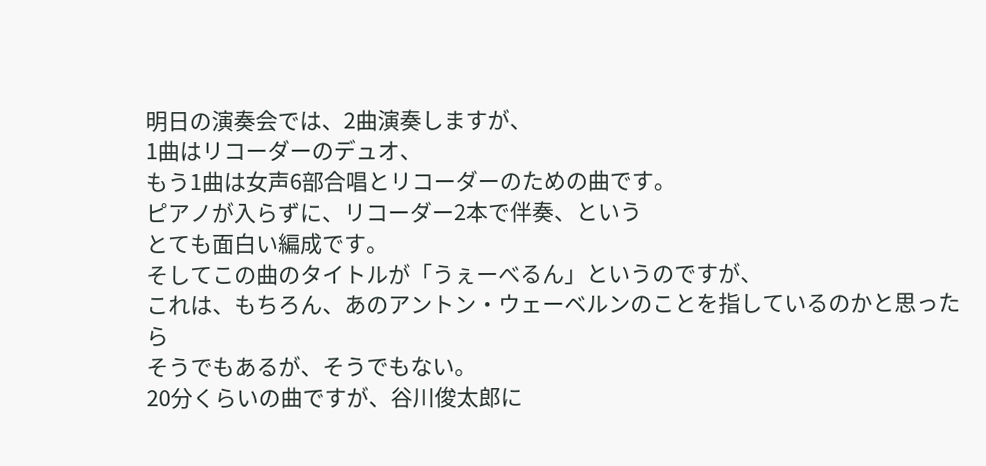明日の演奏会では、2曲演奏しますが、
1曲はリコーダーのデュオ、
もう1曲は女声6部合唱とリコーダーのための曲です。
ピアノが入らずに、リコーダー2本で伴奏、という
とても面白い編成です。
そしてこの曲のタイトルが「うぇーべるん」というのですが、
これは、もちろん、あのアントン・ウェーベルンのことを指しているのかと思ったら
そうでもあるが、そうでもない。
20分くらいの曲ですが、谷川俊太郎に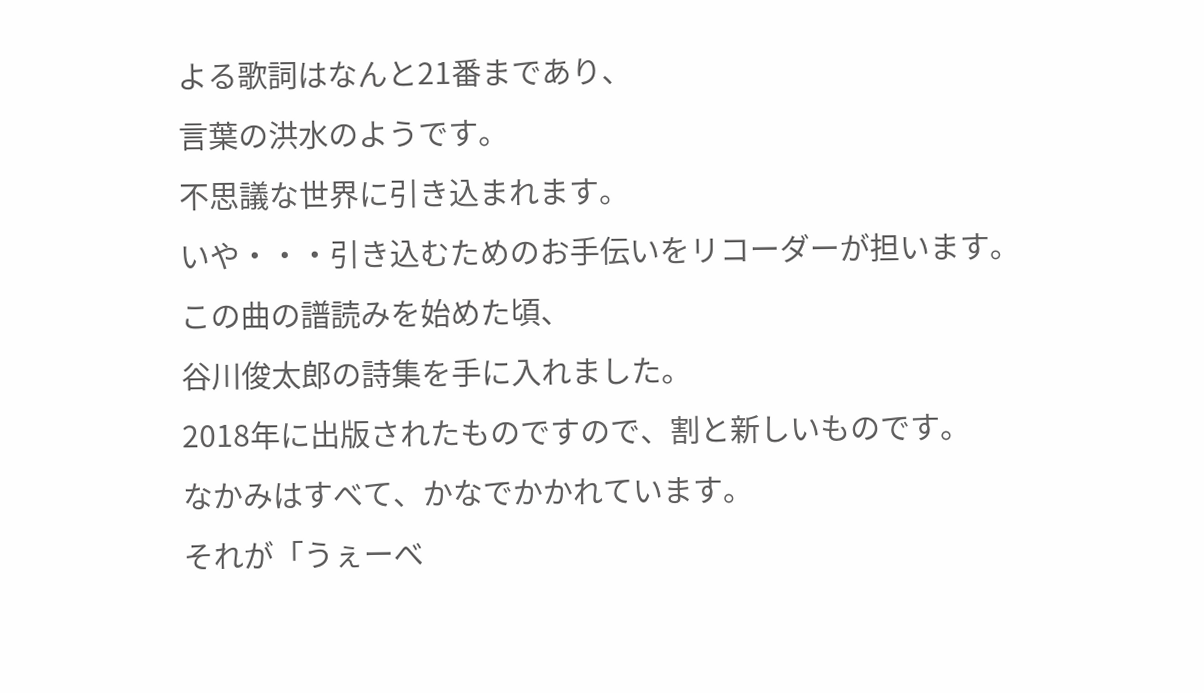よる歌詞はなんと21番まであり、
言葉の洪水のようです。
不思議な世界に引き込まれます。
いや・・・引き込むためのお手伝いをリコーダーが担います。
この曲の譜読みを始めた頃、
谷川俊太郎の詩集を手に入れました。
2018年に出版されたものですので、割と新しいものです。
なかみはすべて、かなでかかれています。
それが「うぇーべ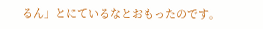るん」とにているなとおもったのです。